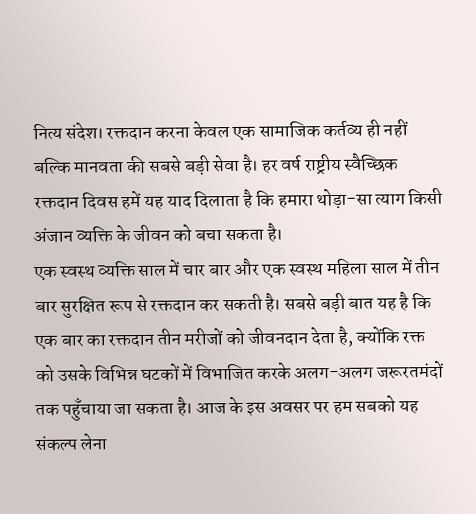नित्य संदेश। रक्तदान करना केवल एक सामाजिक कर्तव्य ही नहीं बल्कि मानवता की सबसे बड़ी सेवा है। हर वर्ष राष्ट्रीय स्वैच्छिक रक्तदान दिवस हमें यह याद दिलाता है कि हमारा थोड़ा-सा त्याग किसी अंजान व्यक्ति के जीवन को बचा सकता है।
एक स्वस्थ व्यक्ति साल में चार बार और एक स्वस्थ महिला साल में तीन बार सुरक्षित रूप से रक्तदान कर सकती है। सबसे बड़ी बात यह है कि एक बार का रक्तदान तीन मरीजों को जीवनदान देता है, क्योंकि रक्त को उसके विभिन्न घटकों में विभाजित करके अलग-अलग जरूरतमंदों तक पहुँचाया जा सकता है। आज के इस अवसर पर हम सबको यह संकल्प लेना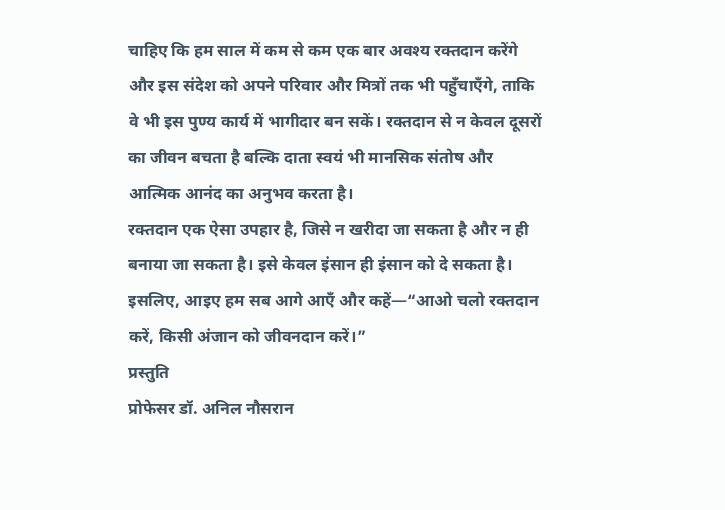चाहिए कि हम साल में कम से कम एक बार अवश्य रक्तदान करेंगे और इस संदेश को अपने परिवार और मित्रों तक भी पहुँचाएँगे, ताकि वे भी इस पुण्य कार्य में भागीदार बन सकें। रक्तदान से न केवल दूसरों का जीवन बचता है बल्कि दाता स्वयं भी मानसिक संतोष और आत्मिक आनंद का अनुभव करता है।
रक्तदान एक ऐसा उपहार है, जिसे न खरीदा जा सकता है और न ही बनाया जा सकता है। इसे केवल इंसान ही इंसान को दे सकता है। इसलिए, आइए हम सब आगे आएँ और कहें—“आओ चलो रक्तदान करें, किसी अंजान को जीवनदान करें।”
प्रस्तुति
प्रोफेसर डॉ. अनिल नौसरान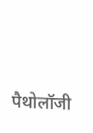पैथोलॉजी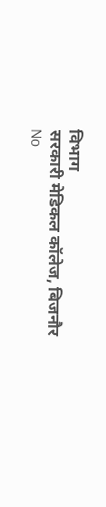विभाग
सरकारी मेडिकल कॉलेज, बिजनौर
No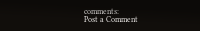comments:
Post a Comment